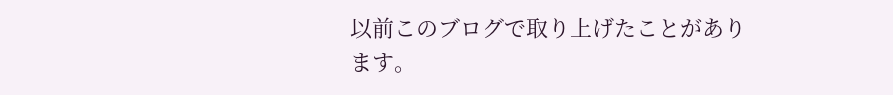以前このブログで取り上げたことがあります。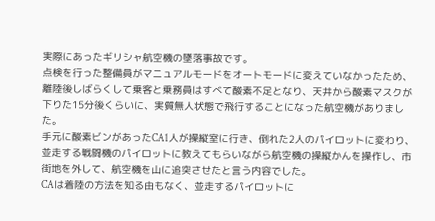実際にあったギリシャ航空機の墜落事故です。
点検を行った整備員がマニュアルモードをオートモードに変えていなかったため、離陸後しばらくして乗客と乗務員はすべて酸素不足となり、天井から酸素マスクが下りた15分後くらいに、実質無人状態で飛行することになった航空機がありました。
手元に酸素ビンがあったCA1人が操縦室に行き、倒れた2人のパイロットに変わり、並走する戦闘機のパイロットに教えてもらいながら航空機の操縦かんを操作し、市街地を外して、航空機を山に追突させたと言う内容でした。
CAは着陸の方法を知る由もなく、並走するパイロットに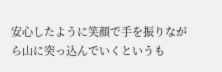安心したように笑顔で手を振りながら山に突っ込んでいくというも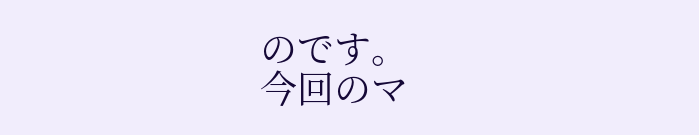のです。
今回のマ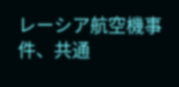レーシア航空機事件、共通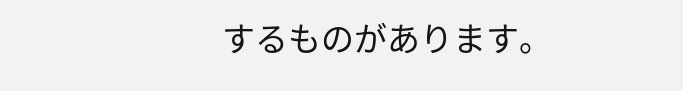するものがあります。